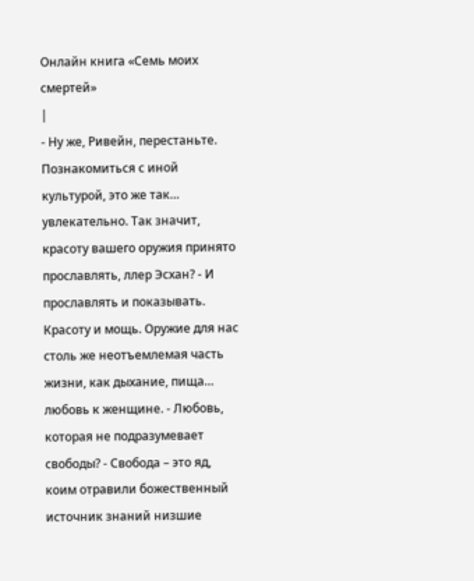Онлайн книга «Семь моих смертей»
|
- Ну же, Ривейн, перестаньте. Познакомиться с иной культурой, это же так… увлекательно. Так значит, красоту вашего оружия принято прославлять, ллер Эсхан? - И прославлять и показывать. Красоту и мощь. Оружие для нас столь же неотъемлемая часть жизни, как дыхание, пища… любовь к женщине. - Любовь, которая не подразумевает свободы? - Свобода – это яд, коим отравили божественный источник знаний низшие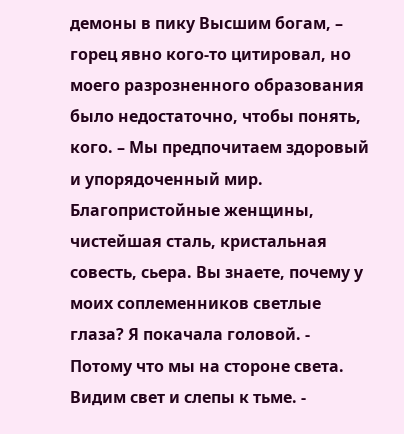демоны в пику Высшим богам, – горец явно кого-то цитировал, но моего разрозненного образования было недостаточно, чтобы понять, кого. – Мы предпочитаем здоровый и упорядоченный мир. Благопристойные женщины, чистейшая сталь, кристальная совесть, сьера. Вы знаете, почему у моих соплеменников светлые глаза? Я покачала головой. - Потому что мы на стороне света. Видим свет и слепы к тьме. -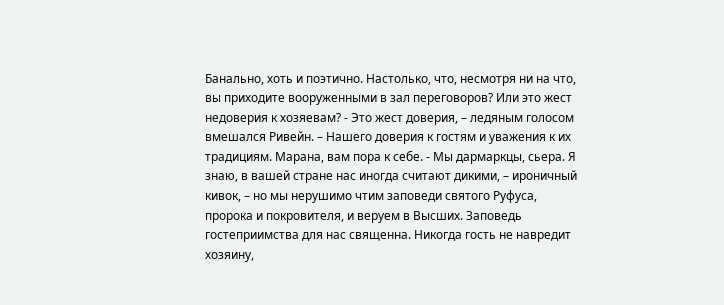Банально, хоть и поэтично. Настолько, что, несмотря ни на что, вы приходите вооруженными в зал переговоров? Или это жест недоверия к хозяевам? - Это жест доверия, – ледяным голосом вмешался Ривейн. – Нашего доверия к гостям и уважения к их традициям. Марана, вам пора к себе. - Мы дармаркцы, сьера. Я знаю, в вашей стране нас иногда считают дикими, – ироничный кивок, – но мы нерушимо чтим заповеди святого Руфуса, пророка и покровителя, и веруем в Высших. Заповедь гостеприимства для нас священна. Никогда гость не навредит хозяину,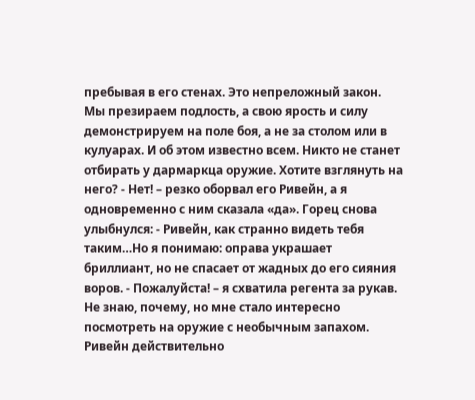пребывая в его стенах. Это непреложный закон. Мы презираем подлость, а свою ярость и силу демонстрируем на поле боя, а не за столом или в кулуарах. И об этом известно всем. Никто не станет отбирать у дармаркца оружие. Хотите взглянуть на него? - Нет! – резко оборвал его Ривейн, а я одновременно с ним сказала «да». Горец снова улыбнулся: - Ривейн, как странно видеть тебя таким…Но я понимаю: оправа украшает бриллиант, но не спасает от жадных до его сияния воров. - Пожалуйста! – я схватила регента за рукав. Не знаю, почему, но мне стало интересно посмотреть на оружие с необычным запахом. Ривейн действительно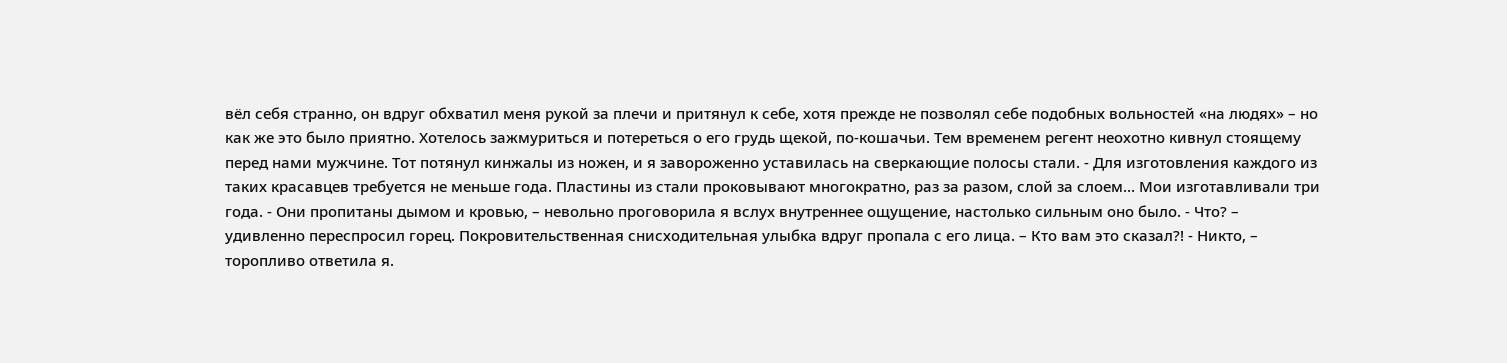вёл себя странно, он вдруг обхватил меня рукой за плечи и притянул к себе, хотя прежде не позволял себе подобных вольностей «на людях» – но как же это было приятно. Хотелось зажмуриться и потереться о его грудь щекой, по-кошачьи. Тем временем регент неохотно кивнул стоящему перед нами мужчине. Тот потянул кинжалы из ножен, и я завороженно уставилась на сверкающие полосы стали. - Для изготовления каждого из таких красавцев требуется не меньше года. Пластины из стали проковывают многократно, раз за разом, слой за слоем… Мои изготавливали три года. - Они пропитаны дымом и кровью, – невольно проговорила я вслух внутреннее ощущение, настолько сильным оно было. - Что? – удивленно переспросил горец. Покровительственная снисходительная улыбка вдруг пропала с его лица. – Кто вам это сказал?! - Никто, – торопливо ответила я.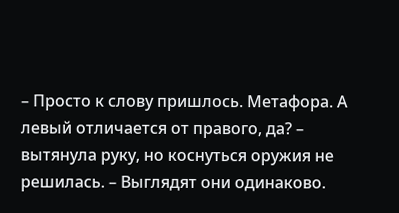– Просто к слову пришлось. Метафора. А левый отличается от правого, да? – вытянула руку, но коснуться оружия не решилась. – Выглядят они одинаково.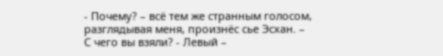- Почему? – всё тем же странным голосом, разглядывая меня, произнёс сье Эсхан. – С чего вы взяли? - Левый –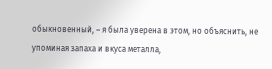обыкновенный, – я была уверена в этом, но объяснить, не упоминая запаха и вкуса металла,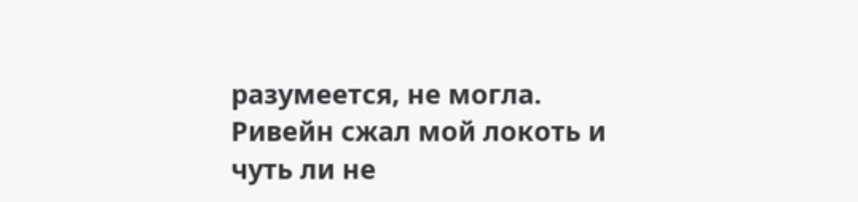разумеется, не могла. Ривейн сжал мой локоть и чуть ли не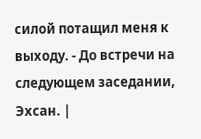силой потащил меня к выходу. - До встречи на следующем заседании, Эхсан. |